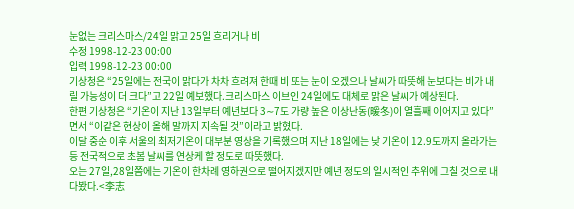눈없는 크리스마스/24일 맑고 25일 흐리거나 비
수정 1998-12-23 00:00
입력 1998-12-23 00:00
기상청은 “25일에는 전국이 맑다가 차차 흐려져 한때 비 또는 눈이 오겠으나 날씨가 따뜻해 눈보다는 비가 내릴 가능성이 더 크다”고 22일 예보했다.크리스마스 이브인 24일에도 대체로 맑은 날씨가 예상된다.
한편 기상청은 “기온이 지난 13일부터 예년보다 3∼7도 가량 높은 이상난동(暖冬)이 열흘째 이어지고 있다”면서 “이같은 현상이 올해 말까지 지속될 것”이라고 밝혔다.
이달 중순 이후 서울의 최저기온이 대부분 영상을 기록했으며 지난 18일에는 낮 기온이 12.9도까지 올라가는 등 전국적으로 초봄 날씨를 연상케 할 정도로 따뜻했다.
오는 27일,28일쯤에는 기온이 한차례 영하권으로 떨어지겠지만 예년 정도의 일시적인 추위에 그칠 것으로 내다봤다.<李志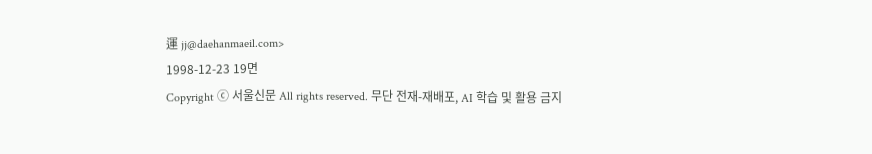運 jj@daehanmaeil.com>
1998-12-23 19면
Copyright ⓒ 서울신문 All rights reserved. 무단 전재-재배포, AI 학습 및 활용 금지